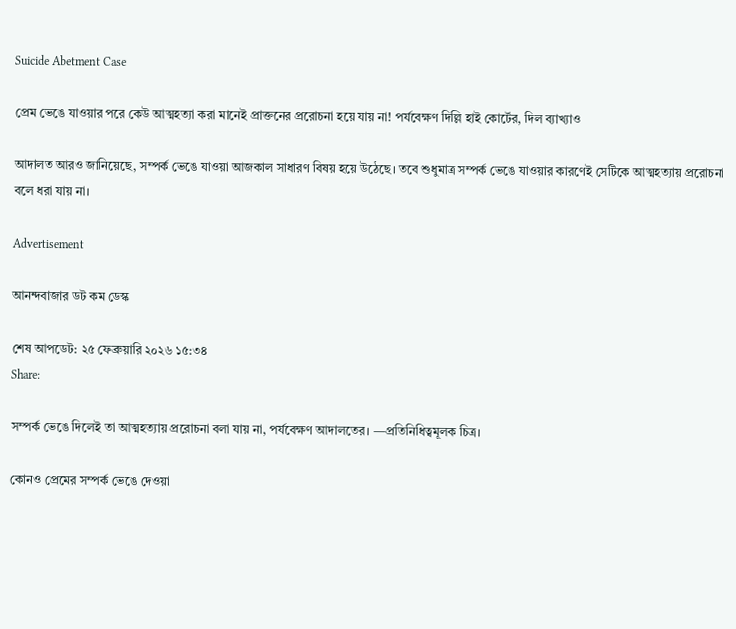Suicide Abetment Case

প্রেম ভেঙে যাওয়ার পরে কেউ আত্মহত্যা করা মানেই প্রাক্তনের প্ররোচনা হয়ে যায় না! পর্যবেক্ষণ দিল্লি হাই কোর্টের, দিল ব্যাখ্যাও

আদালত আরও জানিয়েছে, সম্পর্ক ভেঙে যাওয়া আজকাল সাধারণ বিষয় হয়ে উঠেছে। তবে শুধুমাত্র সম্পর্ক ভেঙে যাওয়ার কারণেই সেটিকে আত্মহত্যায় প্ররোচনা বলে ধরা যায় না।

Advertisement

আনন্দবাজার ডট কম ডেস্ক

শেষ আপডেট: ২৫ ফেব্রুয়ারি ২০২৬ ১৫:৩৪
Share:

সম্পর্ক ভেঙে দিলেই তা আত্মহত্যায় প্ররোচনা বলা যায় না, পর্যবেক্ষণ আদালতের। —প্রতিনিধিত্বমূলক চিত্র।

কোনও প্রেমের সম্পর্ক ভেঙে দেওয়া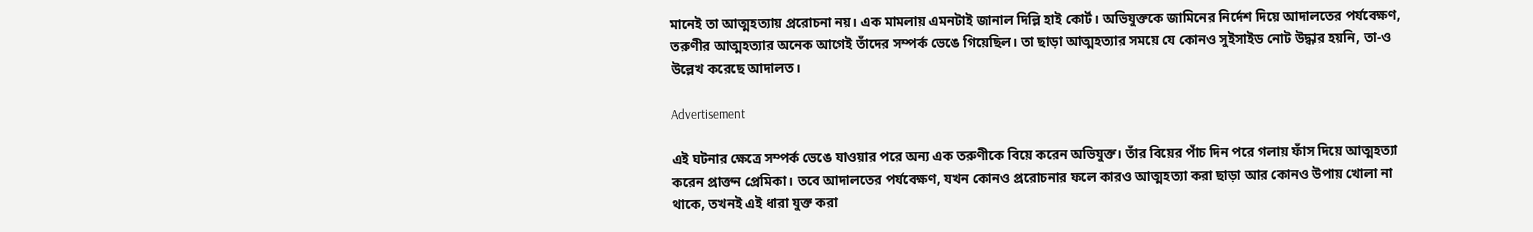মানেই তা আত্মহত্যায় প্ররোচনা নয়। এক মামলায় এমনটাই জানাল দিল্লি হাই কোর্ট। অভিযুক্তকে জামিনের নির্দেশ দিয়ে আদালতের পর্যবেক্ষণ, তরুণীর আত্মহত্যার অনেক আগেই তাঁদের সম্পর্ক ভেঙে গিয়েছিল। তা ছাড়া আত্মহত্যার সময়ে যে কোনও সুইসাইড নোট উদ্ধার হয়নি, তা-ও উল্লেখ করেছে আদালত।

Advertisement

এই ঘটনার ক্ষেত্রে সম্পর্ক ভেঙে যাওয়ার পরে অন্য এক তরুণীকে বিয়ে করেন অভিযুক্ত। তাঁর বিয়ের পাঁচ দিন পরে গলায় ফাঁস দিয়ে আত্মহত্যা করেন প্রাক্তন প্রেমিকা। তবে আদালতের পর্যবেক্ষণ, যখন কোনও প্ররোচনার ফলে কারও আত্মহত্যা করা ছাড়া আর কোনও উপায় খোলা না থাকে, তখনই এই ধারা যুক্ত করা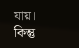যায়। কিন্তু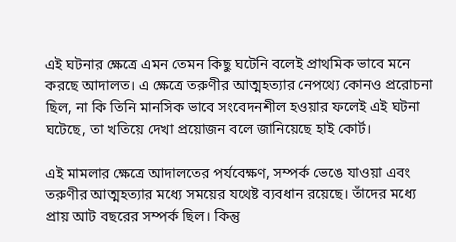এই ঘটনার ক্ষেত্রে এমন তেমন কিছু ঘটেনি বলেই প্রাথমিক ভাবে মনে করছে আদালত। এ ক্ষেত্রে তরুণীর আত্মহত্যার নেপথ্যে কোনও প্ররোচনা ছিল, না কি তিনি মানসিক ভাবে সংবেদনশীল হওয়ার ফলেই এই ঘটনা ঘটেছে, তা খতিয়ে দেখা প্রয়োজন বলে জানিয়েছে হাই কোর্ট।

এই মামলার ক্ষেত্রে আদালতের পর্যবেক্ষণ, সম্পর্ক ভেঙে যাওয়া এবং তরুণীর আত্মহত্যার মধ্যে সময়ের যথেষ্ট ব্যবধান রয়েছে। তাঁদের মধ্যে প্রায় আট বছরের সম্পর্ক ছিল। কিন্তু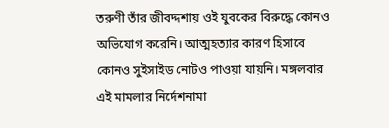তরুণী তাঁর জীবদ্দশায় ওই যুবকের বিরুদ্ধে কোনও অভিযোগ করেনি। আত্মহত্যার কারণ হিসাবে কোনও সুইসাইড নোটও পাওয়া যায়নি। মঙ্গলবার এই মামলার নির্দেশনামা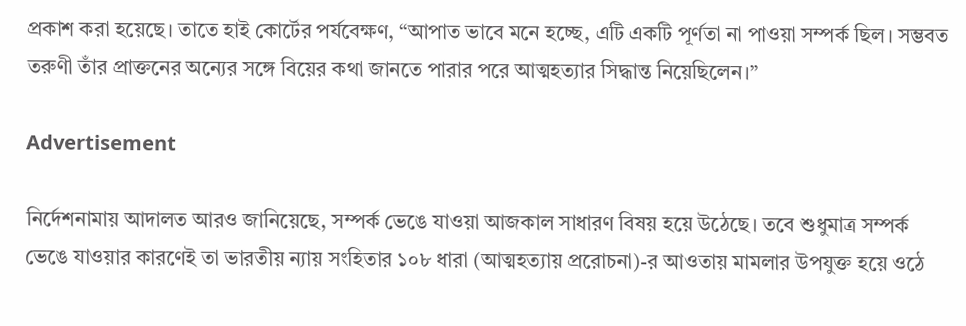প্রকাশ করা হয়েছে। তাতে হাই কোর্টের পর্যবেক্ষণ, “আপাত ভাবে মনে হচ্ছে, এটি একটি পূর্ণতা না পাওয়া সম্পর্ক ছিল। সম্ভবত তরুণী তাঁর প্রাক্তনের অন্যের সঙ্গে বিয়ের কথা জানতে পারার পরে আত্মহত্যার সিদ্ধান্ত নিয়েছিলেন।”

Advertisement

নির্দেশনামায় আদালত আরও জানিয়েছে, সম্পর্ক ভেঙে যাওয়া আজকাল সাধারণ বিষয় হয়ে উঠেছে। তবে শুধুমাত্র সম্পর্ক ভেঙে যাওয়ার কারণেই তা ভারতীয় ন্যায় সংহিতার ১০৮ ধারা (আত্মহত্যায় প্ররোচনা)-র আওতায় মামলার উপযুক্ত হয়ে ওঠে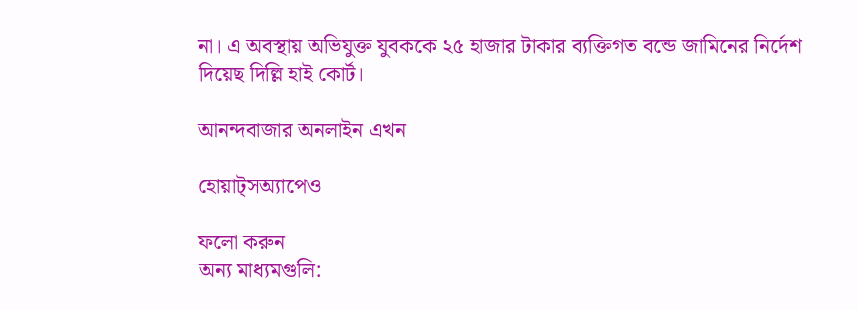না। এ অবস্থায় অভিযুক্ত যুবককে ২৫ হাজার টাকার ব্যক্তিগত বন্ডে জামিনের নির্দেশ দিয়েছ দিল্লি হাই কোর্ট।

আনন্দবাজার অনলাইন এখন

হোয়াট্‌সঅ্যাপেও

ফলো করুন
অন্য মাধ্যমগুলি: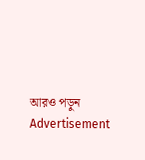আরও পড়ুন
Advertisement